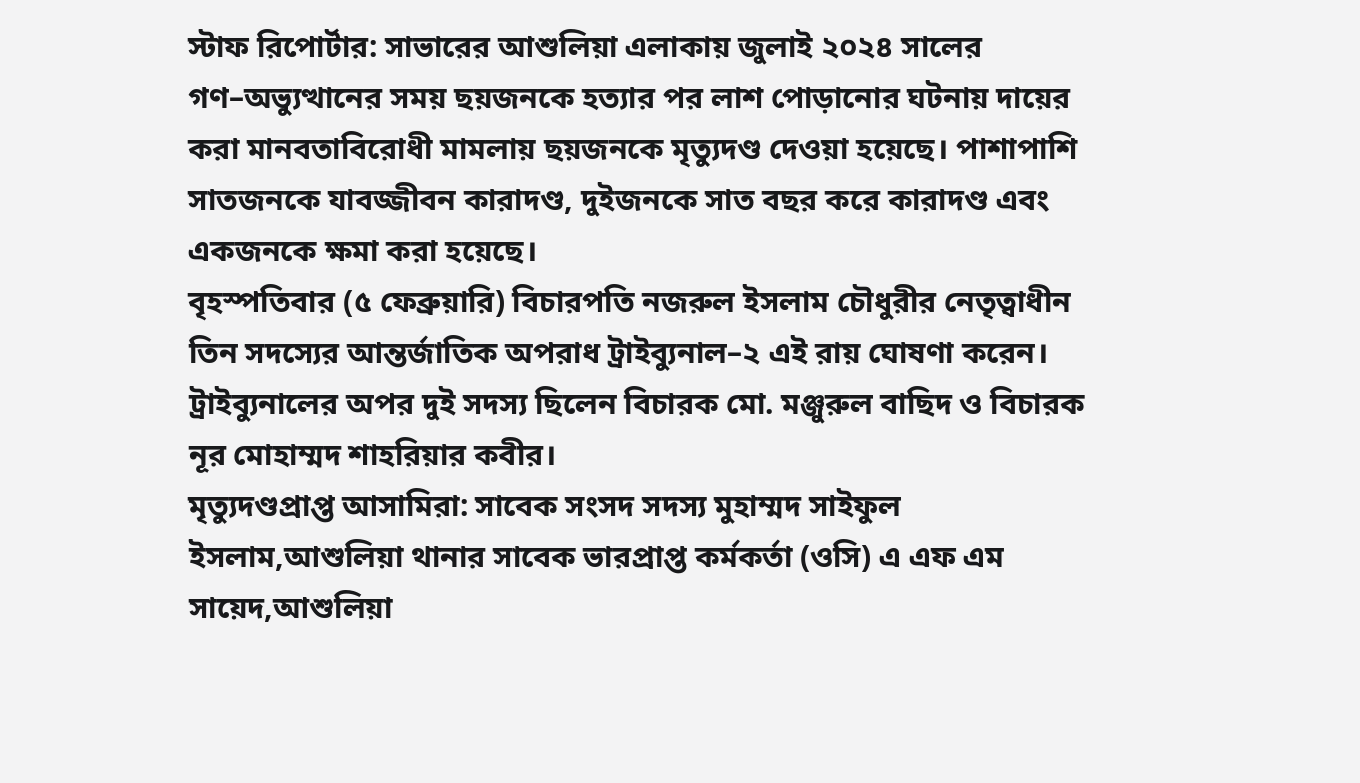স্টাফ রিপোর্টার: সাভারের আশুলিয়া এলাকায় জুলাই ২০২৪ সালের গণ–অভ্যুত্থানের সময় ছয়জনকে হত্যার পর লাশ পোড়ানোর ঘটনায় দায়ের করা মানবতাবিরোধী মামলায় ছয়জনকে মৃত্যুদণ্ড দেওয়া হয়েছে। পাশাপাশি সাতজনকে যাবজ্জীবন কারাদণ্ড, দুইজনকে সাত বছর করে কারাদণ্ড এবং একজনকে ক্ষমা করা হয়েছে।
বৃহস্পতিবার (৫ ফেব্রুয়ারি) বিচারপতি নজরুল ইসলাম চৌধুরীর নেতৃত্বাধীন তিন সদস্যের আন্তর্জাতিক অপরাধ ট্রাইব্যুনাল–২ এই রায় ঘোষণা করেন। ট্রাইব্যুনালের অপর দুই সদস্য ছিলেন বিচারক মো. মঞ্জুরুল বাছিদ ও বিচারক নূর মোহাম্মদ শাহরিয়ার কবীর।
মৃত্যুদণ্ডপ্রাপ্ত আসামিরা: সাবেক সংসদ সদস্য মুহাম্মদ সাইফুল ইসলাম,আশুলিয়া থানার সাবেক ভারপ্রাপ্ত কর্মকর্তা (ওসি) এ এফ এম সায়েদ,আশুলিয়া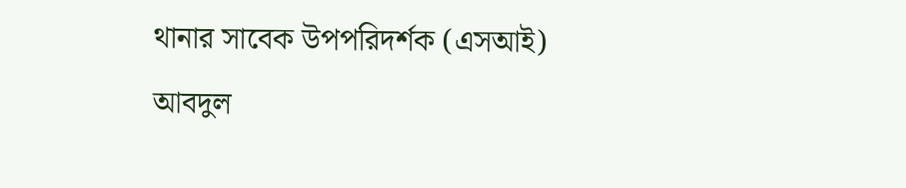থানার সাবেক উপপরিদর্শক (এসআই) আবদুল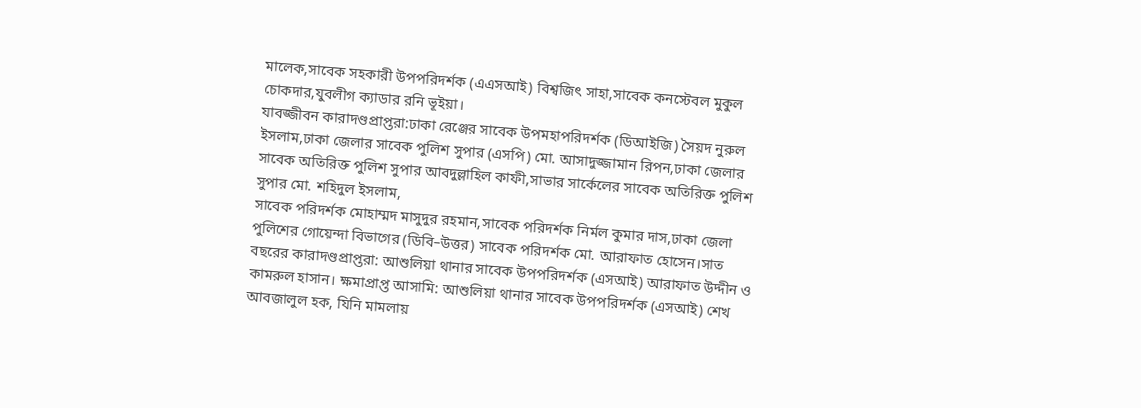মালেক,সাবেক সহকারী উপপরিদর্শক (এএসআই) বিশ্বজিৎ সাহা,সাবেক কনস্টেবল মুকুল চোকদার,যুবলীগ ক্যাডার রনি ভূইয়া।
যাবজ্জীবন কারাদণ্ডপ্রাপ্তরা:ঢাকা রেঞ্জের সাবেক উপমহাপরিদর্শক (ডিআইজি) সৈয়দ নুরুল ইসলাম,ঢাকা জেলার সাবেক পুলিশ সুপার (এসপি) মো. আসাদুজ্জামান রিপন,ঢাকা জেলার সাবেক অতিরিক্ত পুলিশ সুপার আবদুল্লাহিল কাফী,সাভার সার্কেলের সাবেক অতিরিক্ত পুলিশ সুপার মো. শহিদুল ইসলাম,
সাবেক পরিদর্শক মোহাম্মদ মাসুদুর রহমান,সাবেক পরিদর্শক নির্মল কুমার দাস,ঢাকা জেলা পুলিশের গোয়েন্দা বিভাগের (ডিবি–উত্তর) সাবেক পরিদর্শক মো. আরাফাত হোসেন।সাত বছরের কারাদণ্ডপ্রাপ্তরা: আশুলিয়া থানার সাবেক উপপরিদর্শক (এসআই) আরাফাত উদ্দীন ও কামরুল হাসান। ক্ষমাপ্রাপ্ত আসামি: আশুলিয়া থানার সাবেক উপপরিদর্শক (এসআই) শেখ আবজালুল হক, যিনি মামলায়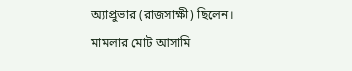অ্যাপ্রুভার (রাজসাক্ষী) ছিলেন।
মামলার মোট আসামি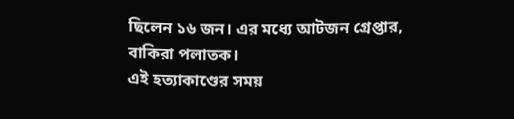ছিলেন ১৬ জন। এর মধ্যে আটজন গ্রেপ্তার, বাকিরা পলাতক।
এই হত্যাকাণ্ডের সময়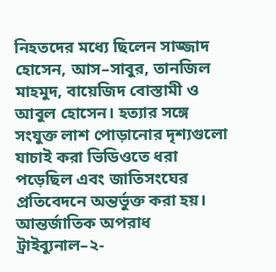নিহতদের মধ্যে ছিলেন সাজ্জাদ হোসেন, আস–সাবুর, তানজিল মাহমুদ, বায়েজিদ বোস্তামী ও আবুল হোসেন। হত্যার সঙ্গে সংযুক্ত লাশ পোড়ানোর দৃশ্যগুলো যাচাই করা ভিডিওতে ধরা পড়েছিল এবং জাতিসংঘের প্রতিবেদনে অন্তর্ভুক্ত করা হয়।
আন্তর্জাতিক অপরাধ ট্রাইব্যুনাল–২-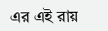এর এই রায়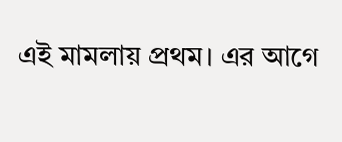এই মামলায় প্রথম। এর আগে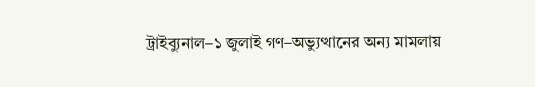ট্রাইব্যুনাল–১ জুলাই গণ–অভ্যুত্থানের অন্য মামলায়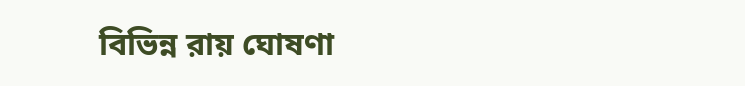বিভিন্ন রায় ঘোষণা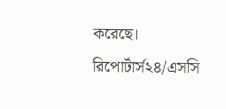করেছে।
রিপোর্টার্স২৪/এসসি